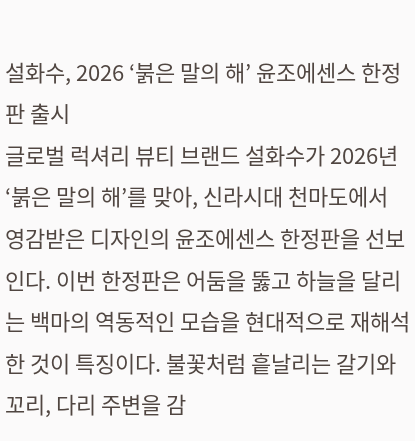설화수, 2026 ‘붉은 말의 해’ 윤조에센스 한정판 출시
글로벌 럭셔리 뷰티 브랜드 설화수가 2026년 ‘붉은 말의 해’를 맞아, 신라시대 천마도에서 영감받은 디자인의 윤조에센스 한정판을 선보인다. 이번 한정판은 어둠을 뚫고 하늘을 달리는 백마의 역동적인 모습을 현대적으로 재해석한 것이 특징이다. 불꽃처럼 흩날리는 갈기와 꼬리, 다리 주변을 감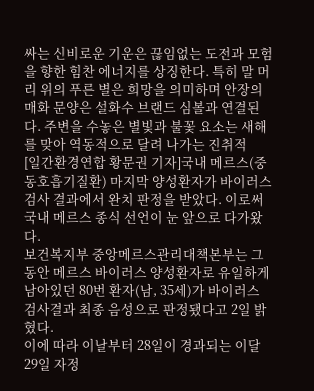싸는 신비로운 기운은 끊임없는 도전과 모험을 향한 힘찬 에너지를 상징한다. 특히 말 머리 위의 푸른 별은 희망을 의미하며 안장의 매화 문양은 설화수 브랜드 심볼과 연결된다. 주변을 수놓은 별빛과 불꽃 요소는 새해를 맞아 역동적으로 달려 나가는 진취적
[일간환경연합 황문권 기자]국내 메르스(중동호흡기질환) 마지막 양성환자가 바이러스 검사 결과에서 완치 판정을 받았다. 이로써 국내 메르스 종식 선언이 눈 앞으로 다가왔다.
보건복지부 중앙메르스관리대책본부는 그동안 메르스 바이러스 양성환자로 유일하게 남아있던 80번 환자(남, 35세)가 바이러스 검사결과 최종 음성으로 판정됐다고 2일 밝혔다.
이에 따라 이날부터 28일이 경과되는 이달 29일 자정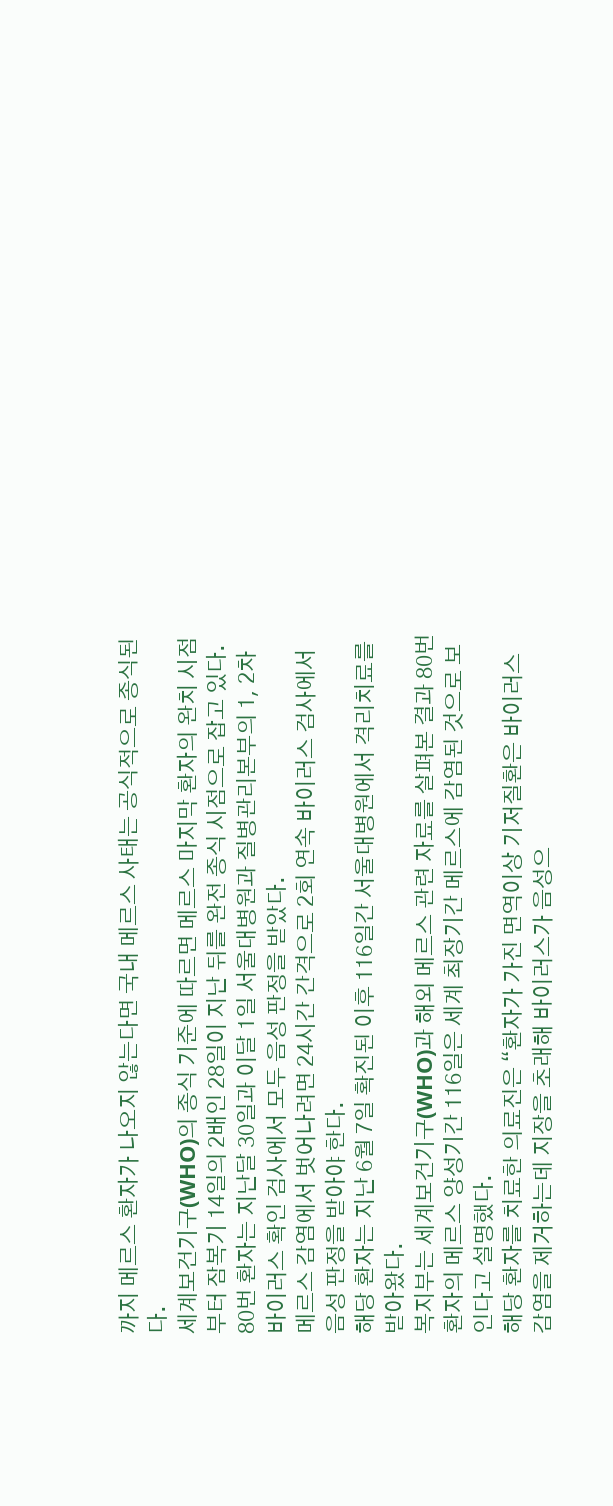까지 메르스 환자가 나오지 않는다면 국내 메르스 사태는 공식적으로 종식된다.
세계보건기구(WHO)의 종식 기준에 따르면 메르스 마지막 환자의 완치 시점부터 잠복기 14일의 2배인 28일이 지난 뒤를 완전 종식 시점으로 잡고 있다.
80번 환자는 지난달 30일과 이달 1일 서울대병원과 질병관리본부의 1, 2차 바이러스 확인 검사에서 모두 음성 판정을 받았다.
메르스 감염에서 벗어나려면 24시간 간격으로 2회 연속 바이러스 검사에서 음성 판정을 받아야 한다.
해당 환자는 지난 6월 7일 확진된 이후 116일간 서울대병원에서 격리치료를 받아왔다.
복지부는 세계보건기구(WHO)과 해외 메르스 관련 자료를 살펴본 결과 80번 환자의 메르스 양성기간 116일은 세계 최장기간 메르스에 감염된 것으로 보인다고 설명했다.
해당 환자를 치료한 의료진은 “환자가 가진 면역이상 기저질환은 바이러스 감염을 제거하는데 지장을 초래해 바이러스가 음성으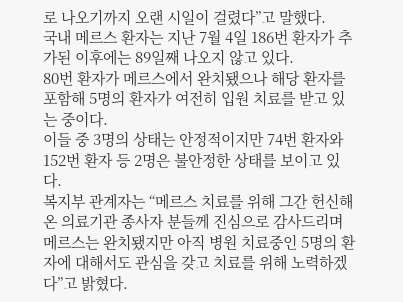로 나오기까지 오랜 시일이 걸렸다”고 말했다.
국내 메르스 환자는 지난 7월 4일 186번 환자가 추가된 이후에는 89일째 나오지 않고 있다.
80번 환자가 메르스에서 완치됐으나 해당 환자를 포함해 5명의 환자가 여전히 입원 치료를 받고 있는 중이다.
이들 중 3명의 상태는 안정적이지만 74번 환자와 152번 환자 등 2명은 불안정한 상태를 보이고 있다.
복지부 관계자는 “메르스 치료를 위해 그간 헌신해 온 의료기관 종사자 분들께 진심으로 감사드리며 메르스는 완치됐지만 아직 병원 치료중인 5명의 환자에 대해서도 관심을 갖고 치료를 위해 노력하겠다”고 밝혔다.